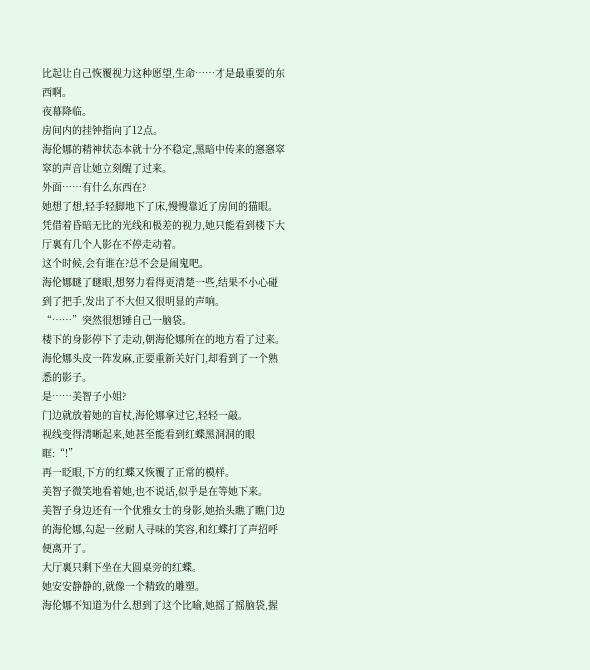比起让自己恢覆视力这种愿望,生命……才是最重要的东西啊。
夜幕降临。
房间内的挂钟指向了12点。
海伦娜的精神状态本就十分不稳定,黑暗中传来的窸窸窣窣的声音让她立刻醒了过来。
外面……有什么东西在?
她想了想,轻手轻脚地下了床,慢慢靠近了房间的猫眼。
凭借着昏暗无比的光线和极差的视力,她只能看到楼下大厅裏有几个人影在不停走动着。
这个时候,会有谁在?总不会是闹鬼吧。
海伦娜瞇了瞇眼,想努力看得更清楚一些,结果不小心碰到了把手,发出了不大但又很明显的声响。
“……”突然很想锤自己一脑袋。
楼下的身影停下了走动,朝海伦娜所在的地方看了过来。
海伦娜头皮一阵发麻,正要重新关好门,却看到了一个熟悉的影子。
是……美智子小姐?
门边就放着她的盲杖,海伦娜拿过它,轻轻一敲。
视线变得清晰起来,她甚至能看到红蝶黑洞洞的眼眶:“!”
再一眨眼,下方的红蝶又恢覆了正常的模样。
美智子微笑地看着她,也不说话,似乎是在等她下来。
美智子身边还有一个优雅女士的身影,她抬头瞧了瞧门边的海伦娜,勾起一丝耐人寻味的笑容,和红蝶打了声招呼便离开了。
大厅裏只剩下坐在大圆桌旁的红蝶。
她安安静静的,就像一个精致的雕塑。
海伦娜不知道为什么想到了这个比喻,她摇了摇脑袋,握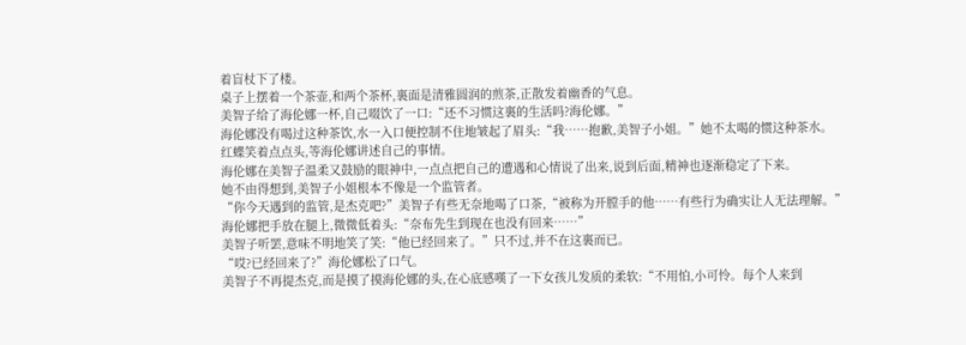着盲杖下了楼。
桌子上摆着一个茶壶,和两个茶杯,裏面是清雅圆润的煎茶,正散发着幽香的气息。
美智子给了海伦娜一杯,自己啜饮了一口:“还不习惯这裏的生活吗?海伦娜。”
海伦娜没有喝过这种茶饮,水一入口便控制不住地皱起了眉头:“我……抱歉,美智子小姐。”她不太喝的惯这种茶水。
红蝶笑着点点头,等海伦娜讲述自己的事情。
海伦娜在美智子温柔又鼓励的眼神中,一点点把自己的遭遇和心情说了出来,说到后面,精神也逐渐稳定了下来。
她不由得想到,美智子小姐根本不像是一个监管者。
“你今天遇到的监管,是杰克吧?”美智子有些无奈地喝了口茶,“被称为开膛手的他……有些行为确实让人无法理解。”
海伦娜把手放在腿上,微微低着头:“奈布先生到现在也没有回来……”
美智子听罢,意味不明地笑了笑:“他已经回来了。”只不过,并不在这裏而已。
“哎?已经回来了?”海伦娜松了口气。
美智子不再提杰克,而是摸了摸海伦娜的头,在心底感嘆了一下女孩儿发质的柔软:“不用怕,小可怜。每个人来到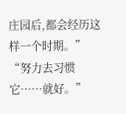庄园后,都会经历这样一个时期。”
“努力去习惯它……就好。”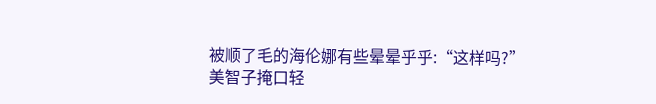被顺了毛的海伦娜有些晕晕乎乎:“这样吗?”
美智子掩口轻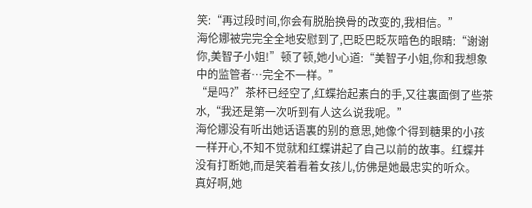笑:“再过段时间,你会有脱胎换骨的改变的,我相信。”
海伦娜被完完全全地安慰到了,巴眨巴眨灰暗色的眼睛:“谢谢你,美智子小姐!”顿了顿,她小心道:“美智子小姐,你和我想象中的监管者…完全不一样。”
“是吗?”茶杯已经空了,红蝶抬起素白的手,又往裏面倒了些茶水,“我还是第一次听到有人这么说我呢。”
海伦娜没有听出她话语裏的别的意思,她像个得到糖果的小孩一样开心,不知不觉就和红蝶讲起了自己以前的故事。红蝶并没有打断她,而是笑着看着女孩儿,仿佛是她最忠实的听众。
真好啊,她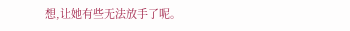想,让她有些无法放手了呢。